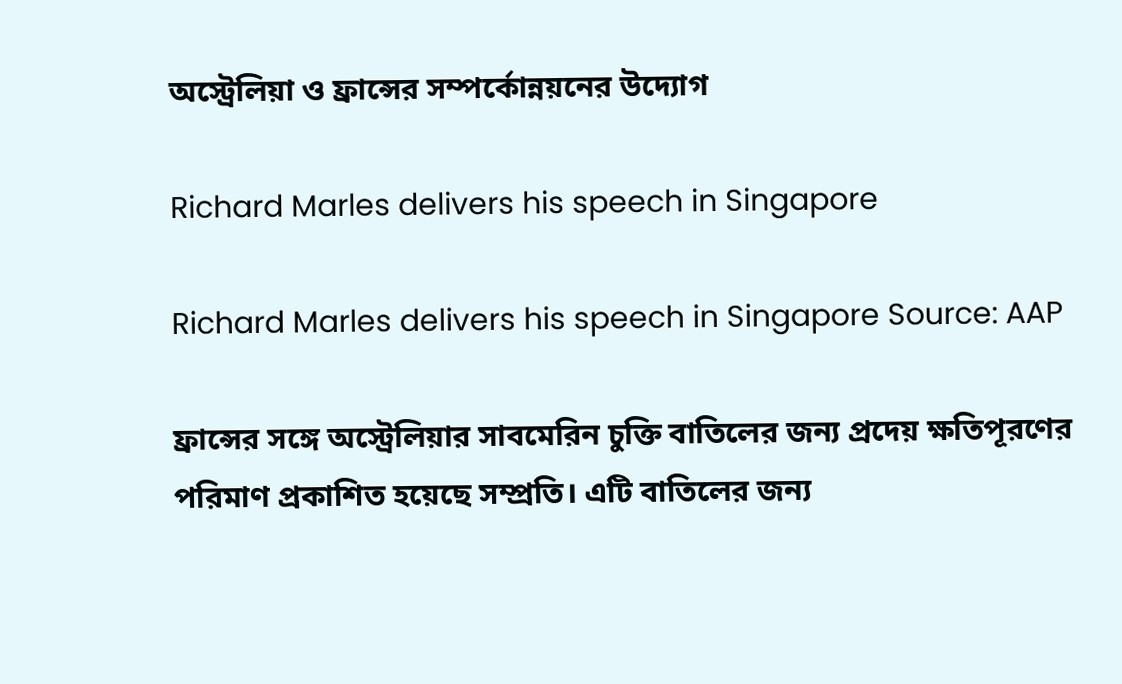অস্ট্রেলিয়া ও ফ্রান্সের সম্পর্কোন্নয়নের উদ্যোগ

Richard Marles delivers his speech in Singapore

Richard Marles delivers his speech in Singapore Source: AAP

ফ্রান্সের সঙ্গে অস্ট্রেলিয়ার সাবমেরিন চুক্তি বাতিলের জন্য প্রদেয় ক্ষতিপূরণের পরিমাণ প্রকাশিত হয়েছে সম্প্রতি। এটি বাতিলের জন্য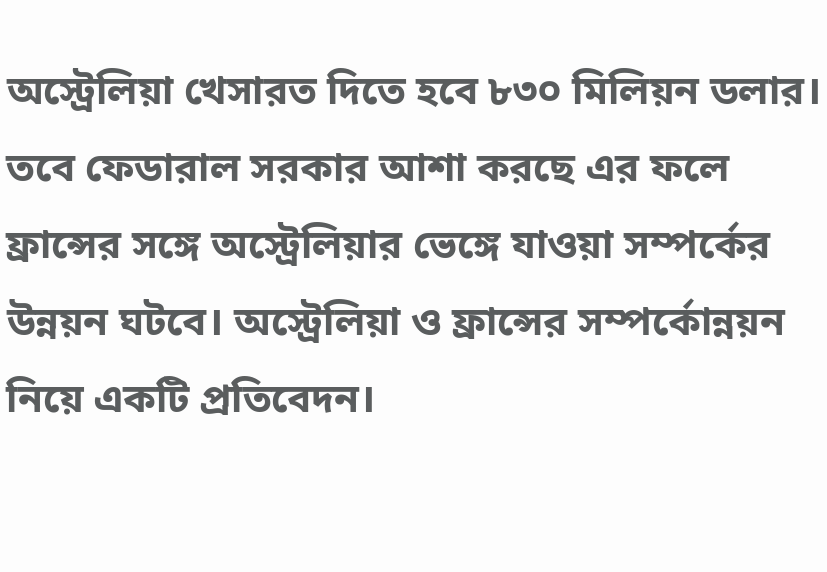অস্ট্রেলিয়া খেসারত দিতে হবে ৮৩০ মিলিয়ন ডলার। তবে ফেডারাল সরকার আশা করছে এর ফলে ফ্রান্সের সঙ্গে অস্ট্রেলিয়ার ভেঙ্গে যাওয়া সম্পর্কের উন্নয়ন ঘটবে। অস্ট্রেলিয়া ও ফ্রান্সের সম্পর্কোন্নয়ন নিয়ে একটি প্রতিবেদন।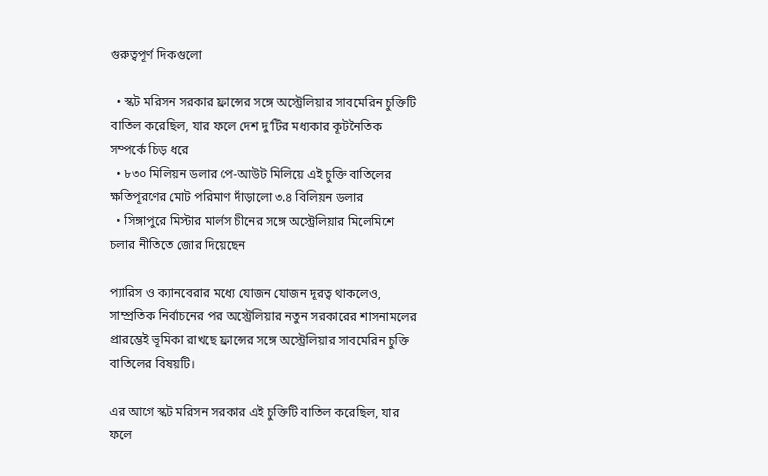গুরুত্বপূর্ণ দিকগুলো

  • স্কট মরিসন সরকার ফ্রান্সের সঙ্গে অস্ট্রেলিয়ার সাবমেরিন চুক্তিটি বাতিল করেছিল, যার ফলে দেশ দু’টির মধ্যকার কূটনৈতিক সম্পর্কে চিড় ধরে
  • ৮৩০ মিলিয়ন ডলার পে-আউট মিলিয়ে এই চুক্তি বাতিলের ক্ষতিপূরণের মোট পরিমাণ দাঁড়ালো ৩.৪ বিলিয়ন ডলার
  • সিঙ্গাপুরে মিস্টার মার্লস চীনের সঙ্গে অস্ট্রেলিয়ার মিলেমিশে চলার নীতিতে জোর দিয়েছেন

প্যারিস ও ক্যানবেরার মধ্যে যোজন যোজন দূরত্ব থাকলেও, সাম্প্রতিক নির্বাচনের পর অস্ট্রেলিয়ার নতুন সরকারের শাসনামলের প্রারম্ভেই ভূমিকা রাখছে ফ্রান্সের সঙ্গে অস্ট্রেলিয়ার সাবমেরিন চুক্তি বাতিলের বিষয়টি।

এর আগে স্কট মরিসন সরকার এই চুক্তিটি বাতিল করেছিল, যার ফলে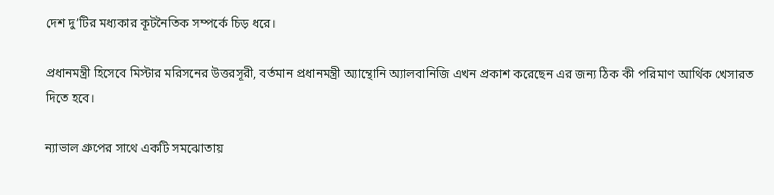দেশ দু’টির মধ্যকার কূটনৈতিক সম্পর্কে চিড় ধরে।

প্রধানমন্ত্রী হিসেবে মিস্টার মরিসনের উত্তরসূরী, বর্তমান প্রধানমন্ত্রী অ্যান্থোনি অ্যালবানিজি এখন প্রকাশ করেছেন এর জন্য ঠিক কী পরিমাণ আর্থিক খেসারত দিতে হবে।

ন্যাভাল গ্রুপের সাথে একটি সমঝোতায়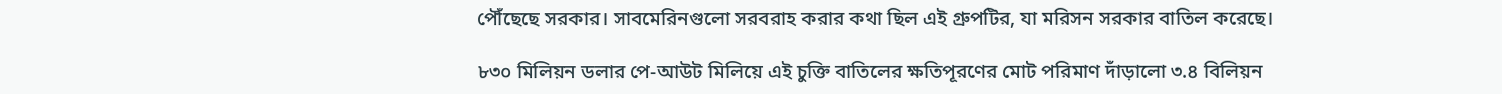পৌঁছেছে সরকার। সাবমেরিনগুলো সরবরাহ করার কথা ছিল এই গ্রুপটির, যা মরিসন সরকার বাতিল করেছে।

৮৩০ মিলিয়ন ডলার পে-আউট মিলিয়ে এই চুক্তি বাতিলের ক্ষতিপূরণের মোট পরিমাণ দাঁড়ালো ৩.৪ বিলিয়ন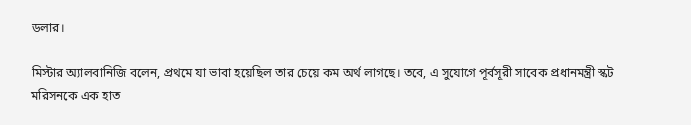ডলার।

মিস্টার অ্যালবানিজি বলেন, প্রথমে যা ভাবা হয়েছিল তার চেয়ে কম অর্থ লাগছে। তবে, এ সুযোগে পূর্বসূরী সাবেক প্রধানমন্ত্রী স্কট মরিসনকে এক হাত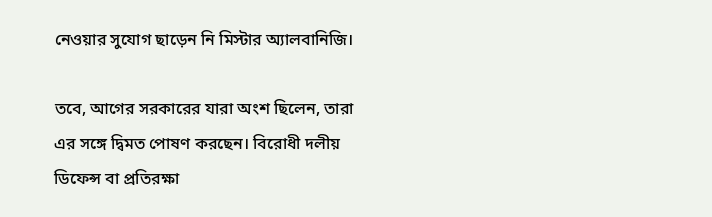নেওয়ার সুযোগ ছাড়েন নি মিস্টার অ্যালবানিজি।

তবে, আগের সরকারের যারা অংশ ছিলেন, তারা এর সঙ্গে দ্বিমত পোষণ করছেন। বিরোধী দলীয় ডিফেন্স বা প্রতিরক্ষা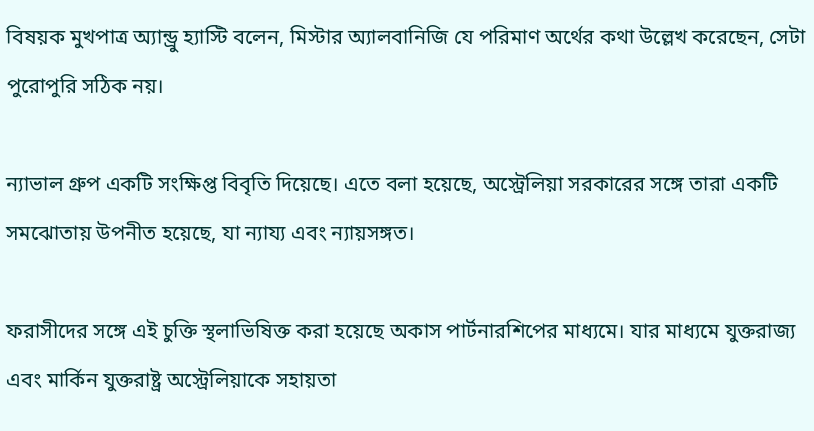বিষয়ক মুখপাত্র অ্যান্ড্রু হ্যাস্টি বলেন, মিস্টার অ্যালবানিজি যে পরিমাণ অর্থের কথা উল্লেখ করেছেন, সেটা পুরোপুরি সঠিক নয়।

ন্যাভাল গ্রুপ একটি সংক্ষিপ্ত বিবৃতি দিয়েছে। এতে বলা হয়েছে, অস্ট্রেলিয়া সরকারের সঙ্গে তারা একটি সমঝোতায় উপনীত হয়েছে, যা ন্যায্য এবং ন্যায়সঙ্গত।

ফরাসীদের সঙ্গে এই চুক্তি স্থলাভিষিক্ত করা হয়েছে অকাস পার্টনারশিপের মাধ্যমে। যার মাধ্যমে যুক্তরাজ্য এবং মার্কিন যুক্তরাষ্ট্র অস্ট্রেলিয়াকে সহায়তা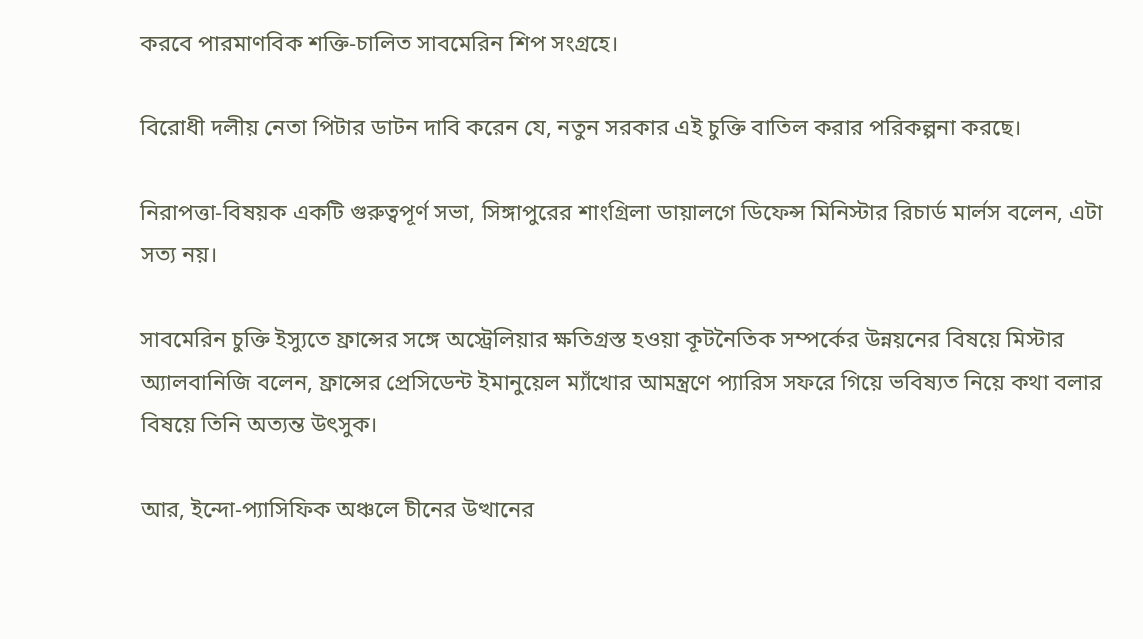করবে পারমাণবিক শক্তি-চালিত সাবমেরিন শিপ সংগ্রহে।

বিরোধী দলীয় নেতা পিটার ডাটন দাবি করেন যে, নতুন সরকার এই চুক্তি বাতিল করার পরিকল্পনা করছে।

নিরাপত্তা-বিষয়ক একটি গুরুত্বপূর্ণ সভা, সিঙ্গাপুরের শাংগ্রিলা ডায়ালগে ডিফেন্স মিনিস্টার রিচার্ড মার্লস বলেন, এটা সত্য নয়।

সাবমেরিন চুক্তি ইস্যুতে ফ্রান্সের সঙ্গে অস্ট্রেলিয়ার ক্ষতিগ্রস্ত হওয়া কূটনৈতিক সম্পর্কের উন্নয়নের বিষয়ে মিস্টার অ্যালবানিজি বলেন, ফ্রান্সের প্রেসিডেন্ট ইমানুয়েল ম্যাঁখোর আমন্ত্রণে প্যারিস সফরে গিয়ে ভবিষ্যত নিয়ে কথা বলার বিষয়ে তিনি অত্যন্ত উৎসুক।

আর, ইন্দো-প্যাসিফিক অঞ্চলে চীনের উত্থানের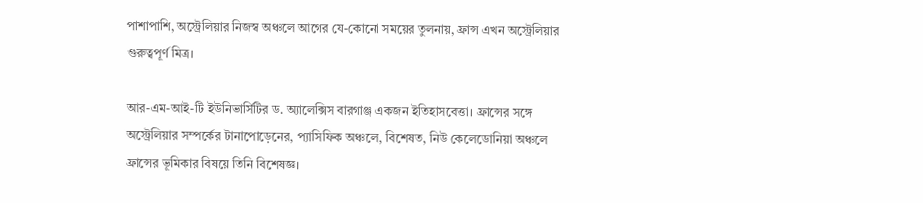পাশাপাশি, অস্ট্রেলিয়ার নিজস্ব অঞ্চলে আগের যে-কোনো সময়ের তুলনায়, ফ্রান্স এখন অস্ট্রেলিয়ার গুরুত্বপূর্ণ মিত্র।

আর-এম-আই-টি ইউনিভার্সিটির ড. অ্যালেক্সিস বারগাঞ্জ একজন ইতিহাসবেত্তা। ফ্রান্সের সঙ্গে অস্ট্রেলিয়ার সম্পর্কের টানাপোড়েনের, প্যাসিফিক অঞ্চলে, বিশেষত, নিউ কেলেডোনিয়া অঞ্চলে ফ্রান্সের ভূমিকার বিষয়ে তিনি বিশেষজ্ঞ।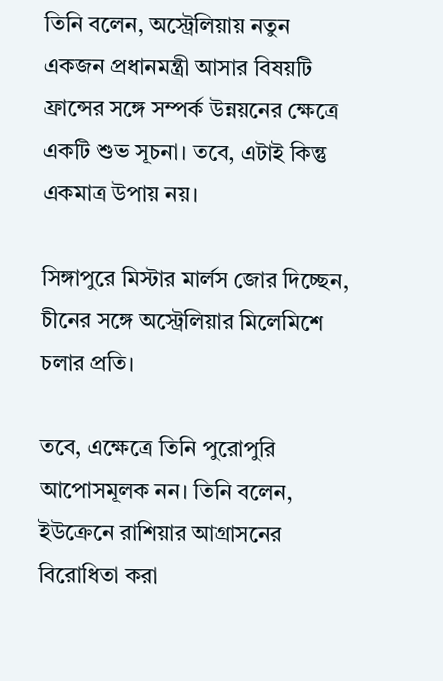তিনি বলেন, অস্ট্রেলিয়ায় নতুন একজন প্রধানমন্ত্রী আসার বিষয়টি ফ্রান্সের সঙ্গে সম্পর্ক উন্নয়নের ক্ষেত্রে একটি শুভ সূচনা। তবে, এটাই কিন্তু একমাত্র উপায় নয়।

সিঙ্গাপুরে মিস্টার মার্লস জোর দিচ্ছেন, চীনের সঙ্গে অস্ট্রেলিয়ার মিলেমিশে চলার প্রতি।

তবে, এক্ষেত্রে তিনি পুরোপুরি আপোসমূলক নন। তিনি বলেন, ইউক্রেনে রাশিয়ার আগ্রাসনের বিরোধিতা করা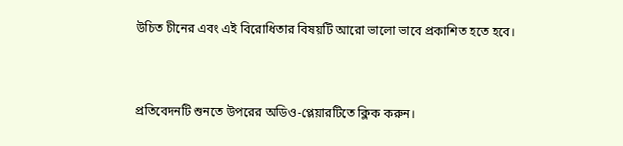উচিত চীনের এবং এই বিরোধিতার বিষয়টি আরো ভালো ভাবে প্রকাশিত হতে হবে।


প্রতিবেদনটি শুনতে উপরের অডিও-প্লেয়ারটিতে ক্লিক করুন।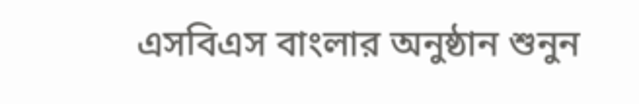এসবিএস বাংলার অনুষ্ঠান শুনুন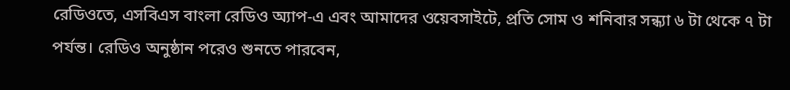রেডিওতে, এসবিএস বাংলা রেডিও অ্যাপ-এ এবং আমাদের ওয়েবসাইটে, প্রতি সোম ও শনিবার সন্ধ্যা ৬ টা থেকে ৭ টা পর্যন্ত। রেডিও অনুষ্ঠান পরেও শুনতে পারবেন,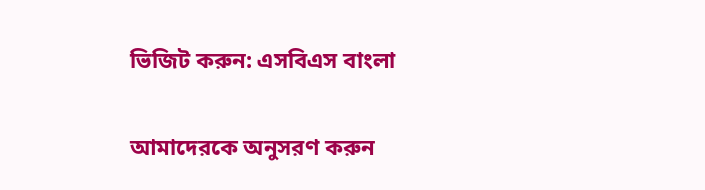ভিজিট করুন: এসবিএস বাংলা

আমাদেরকে অনুসরণ করুন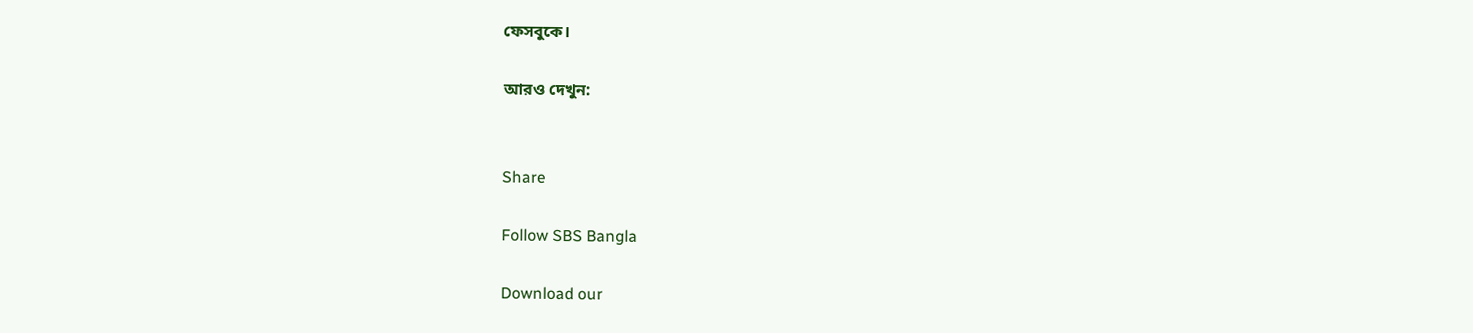ফেসবুকে।

আরও দেখুন:


Share

Follow SBS Bangla

Download our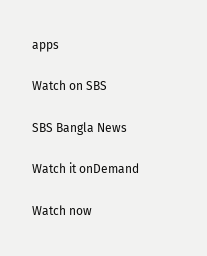apps

Watch on SBS

SBS Bangla News

Watch it onDemand

Watch now